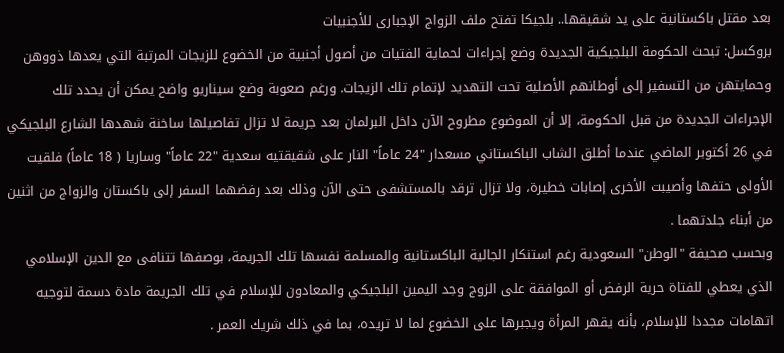بعد مقتل باكستانية على يد شقيقها.. بلجيكا تفتح ملف الزواج الإجبارى للأجنبيات
بروكسل: تبحث الحكومة البلجيكية الجديدة وضع إجراءات لحماية الفتيات من أصول أجنبية من الخضوع للزيجات المرتبة التي يعدها ذووهن وحمايتهن من التسفير إلى أوطانهم الأصلية تحت التهديد لإتمام تلك الزيجات. ورغم صعوبة وضع سيناريو واضح يمكن أن يحدد تلك الإجراءات الجديدة من قبل الحكومة، إلا أن الموضوع مطروح الآن داخل البرلمان بعد جريمة لا تزال تفاصيلها ساخنة شهدها الشارع البلجيكي في 26 أكتوبر الماضي عندما أطلق الشاب الباكستاني مسعدار "24 عاماً" النار على شقيقتيه سعدية "22 عاماً" وساريا ( 18 عاماً) فلقيت الأولى حتفها وأصيبت الأخرى إصابات خطيرة، ولا تزال ترقد بالمستشفى حتى الآن وذلك بعد رفضهما السفر إلى باكستان والزواج من اثنين من أبناء جلدتهما .
وبحسب صحيفة "الوطن" السعودية رغم استنكار الجالية الباكستانية والمسلمة نفسها تلك الجريمة، بوصفها تتنافى مع الدين الإسلامي الذي يعطي للفتاة حرية الرفض أو الموافقة على الزوج وجد اليمين البلجيكي والمعادون للإسلام في تلك الجريمة مادة دسمة لتوجيه اتهامات مجددا للإسلام، بأنه يقهر المرأة ويجبرها على الخضوع لما لا تريده، بما في ذلك شريك العمر .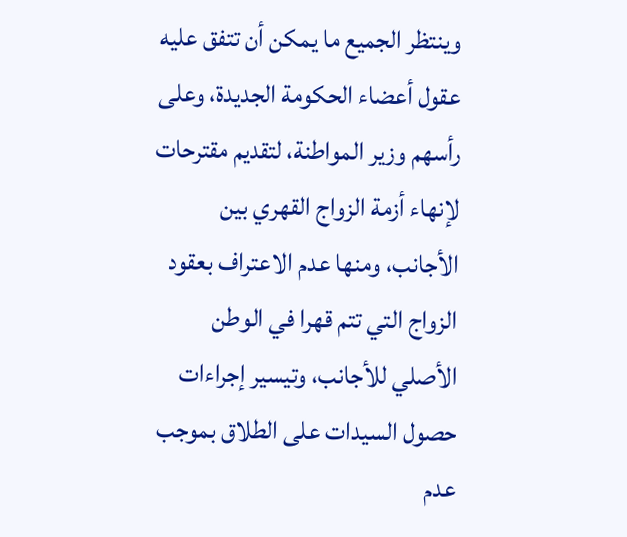وينتظر الجميع ما يمكن أن تتفق عليه عقول أعضاء الحكومة الجديدة، وعلى رأسهم وزير المواطنة، لتقديم مقترحات لإنهاء أزمة الزواج القهري بين الأجانب، ومنها عدم الاعتراف بعقود الزواج التي تتم قهرا في الوطن الأصلي للأجانب، وتيسير إجراءات حصول السيدات على الطلاق بموجب عدم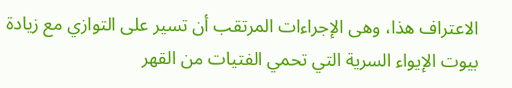الاعتراف هذا، وهى الإجراءات المرتقب أن تسير على التوازي مع زيادة بيوت الإيواء السرية التي تحمي الفتيات من القهر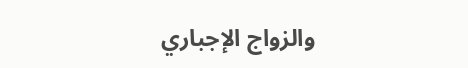والزواج الإجباري